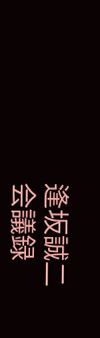逢坂誠二
会議録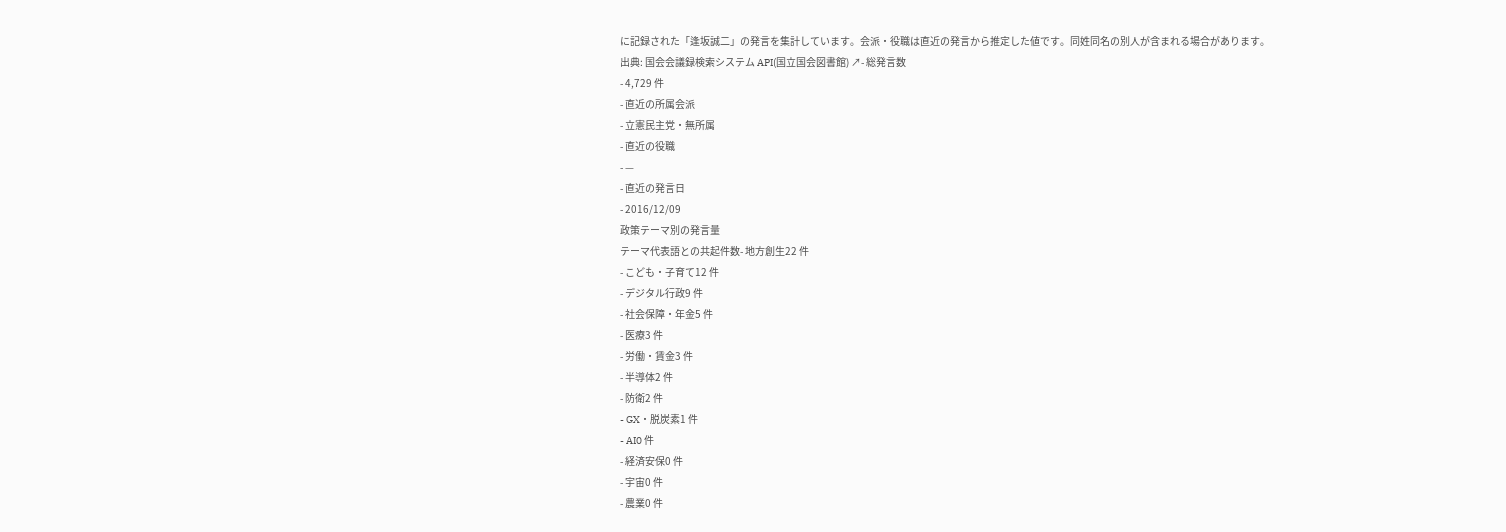に記録された「逢坂誠二」の発言を集計しています。会派・役職は直近の発言から推定した値です。同姓同名の別人が含まれる場合があります。
出典: 国会会議録検索システム API(国立国会図書館) ↗- 総発言数
- 4,729 件
- 直近の所属会派
- 立憲民主党・無所属
- 直近の役職
- —
- 直近の発言日
- 2016/12/09
政策テーマ別の発言量
テーマ代表語との共起件数- 地方創生22 件
- こども・子育て12 件
- デジタル行政9 件
- 社会保障・年金5 件
- 医療3 件
- 労働・賃金3 件
- 半導体2 件
- 防衛2 件
- GX・脱炭素1 件
- AI0 件
- 経済安保0 件
- 宇宙0 件
- 農業0 件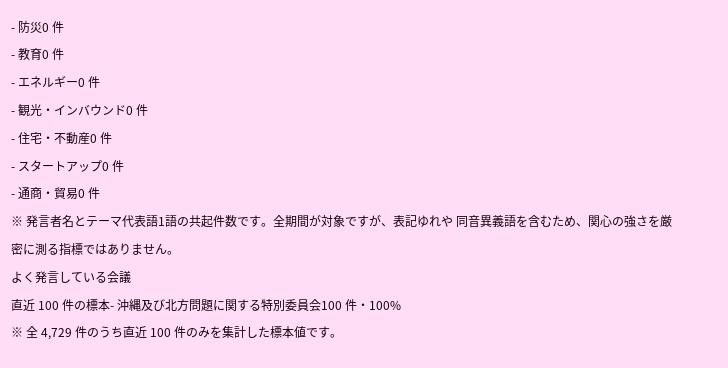- 防災0 件
- 教育0 件
- エネルギー0 件
- 観光・インバウンド0 件
- 住宅・不動産0 件
- スタートアップ0 件
- 通商・貿易0 件
※ 発言者名とテーマ代表語1語の共起件数です。全期間が対象ですが、表記ゆれや 同音異義語を含むため、関心の強さを厳密に測る指標ではありません。
よく発言している会議
直近 100 件の標本- 沖縄及び北方問題に関する特別委員会100 件・100%
※ 全 4,729 件のうち直近 100 件のみを集計した標本値です。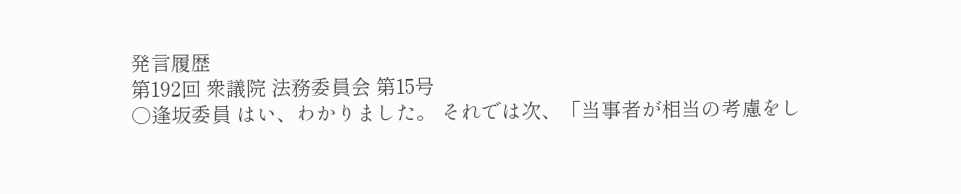発言履歴
第192回 衆議院 法務委員会 第15号
○逢坂委員 はい、わかりました。 それでは次、「当事者が相当の考慮をし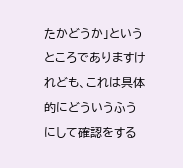たかどうか」というところでありますけれども、これは具体的にどういうふうにして確認をする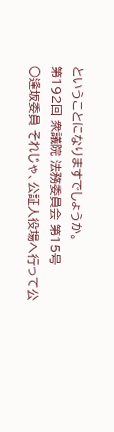ということになりますでしょうか。
第192回 衆議院 法務委員会 第15号
○逢坂委員 それじゃ、公証人役場へ行って公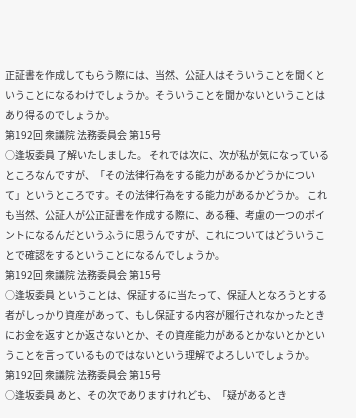正証書を作成してもらう際には、当然、公証人はそういうことを聞くということになるわけでしょうか。そういうことを聞かないということはあり得るのでしょうか。
第192回 衆議院 法務委員会 第15号
○逢坂委員 了解いたしました。 それでは次に、次が私が気になっているところなんですが、「その法律行為をする能力があるかどうかについて」というところです。その法律行為をする能力があるかどうか。 これも当然、公証人が公正証書を作成する際に、ある種、考慮の一つのポイントになるんだというふうに思うんですが、これについてはどういうことで確認をするということになるんでしょうか。
第192回 衆議院 法務委員会 第15号
○逢坂委員 ということは、保証するに当たって、保証人となろうとする者がしっかり資産があって、もし保証する内容が履行されなかったときにお金を返すとか返さないとか、その資産能力があるとかないとかということを言っているものではないという理解でよろしいでしょうか。
第192回 衆議院 法務委員会 第15号
○逢坂委員 あと、その次でありますけれども、「疑があるとき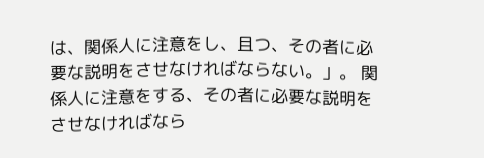は、関係人に注意をし、且つ、その者に必要な説明をさせなければならない。」。 関係人に注意をする、その者に必要な説明をさせなければなら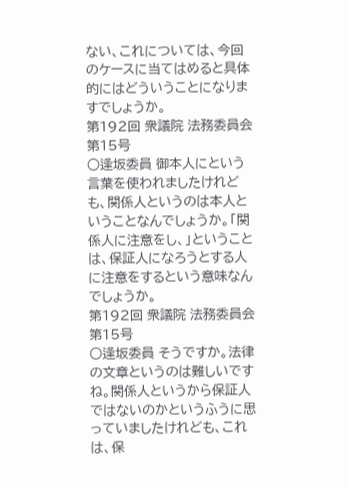ない、これについては、今回のケースに当てはめると具体的にはどういうことになりますでしょうか。
第192回 衆議院 法務委員会 第15号
○逢坂委員 御本人にという言葉を使われましたけれども、関係人というのは本人ということなんでしょうか。「関係人に注意をし、」ということは、保証人になろうとする人に注意をするという意味なんでしょうか。
第192回 衆議院 法務委員会 第15号
○逢坂委員 そうですか。法律の文章というのは難しいですね。関係人というから保証人ではないのかというふうに思っていましたけれども、これは、保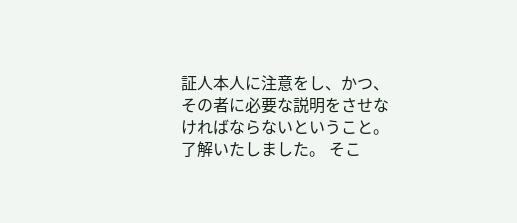証人本人に注意をし、かつ、その者に必要な説明をさせなければならないということ。了解いたしました。 そこ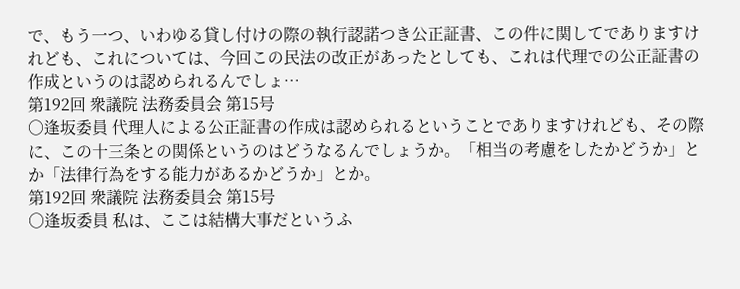で、もう一つ、いわゆる貸し付けの際の執行認諾つき公正証書、この件に関してでありますけれども、これについては、今回この民法の改正があったとしても、これは代理での公正証書の作成というのは認められるんでしょ…
第192回 衆議院 法務委員会 第15号
○逢坂委員 代理人による公正証書の作成は認められるということでありますけれども、その際に、この十三条との関係というのはどうなるんでしょうか。「相当の考慮をしたかどうか」とか「法律行為をする能力があるかどうか」とか。
第192回 衆議院 法務委員会 第15号
○逢坂委員 私は、ここは結構大事だというふ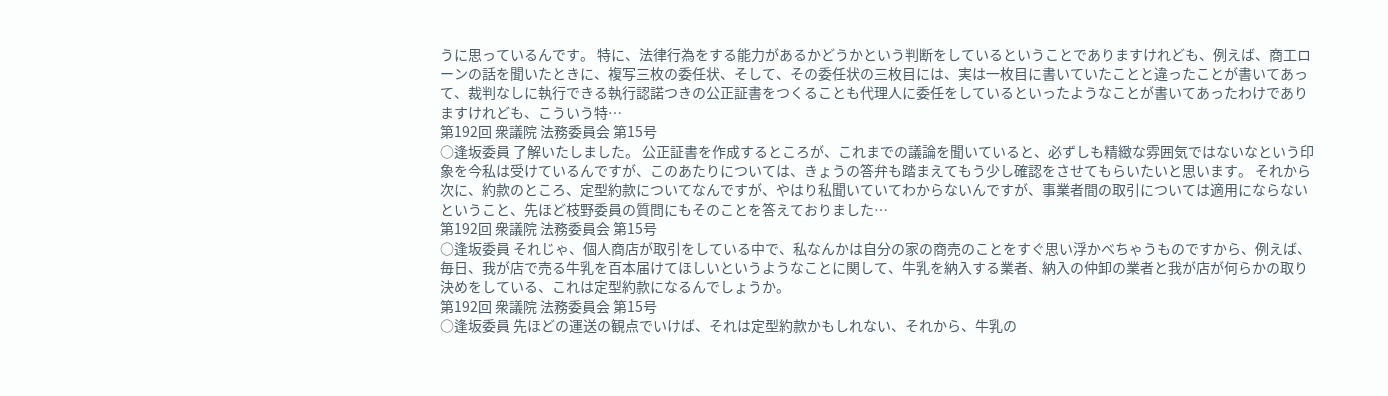うに思っているんです。 特に、法律行為をする能力があるかどうかという判断をしているということでありますけれども、例えば、商工ローンの話を聞いたときに、複写三枚の委任状、そして、その委任状の三枚目には、実は一枚目に書いていたことと違ったことが書いてあって、裁判なしに執行できる執行認諾つきの公正証書をつくることも代理人に委任をしているといったようなことが書いてあったわけでありますけれども、こういう特…
第192回 衆議院 法務委員会 第15号
○逢坂委員 了解いたしました。 公正証書を作成するところが、これまでの議論を聞いていると、必ずしも精緻な雰囲気ではないなという印象を今私は受けているんですが、このあたりについては、きょうの答弁も踏まえてもう少し確認をさせてもらいたいと思います。 それから次に、約款のところ、定型約款についてなんですが、やはり私聞いていてわからないんですが、事業者間の取引については適用にならないということ、先ほど枝野委員の質問にもそのことを答えておりました…
第192回 衆議院 法務委員会 第15号
○逢坂委員 それじゃ、個人商店が取引をしている中で、私なんかは自分の家の商売のことをすぐ思い浮かべちゃうものですから、例えば、毎日、我が店で売る牛乳を百本届けてほしいというようなことに関して、牛乳を納入する業者、納入の仲卸の業者と我が店が何らかの取り決めをしている、これは定型約款になるんでしょうか。
第192回 衆議院 法務委員会 第15号
○逢坂委員 先ほどの運送の観点でいけば、それは定型約款かもしれない、それから、牛乳の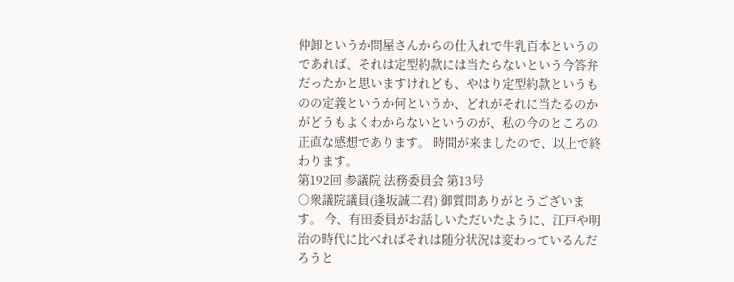仲卸というか問屋さんからの仕入れで牛乳百本というのであれば、それは定型約款には当たらないという今答弁だったかと思いますけれども、やはり定型約款というものの定義というか何というか、どれがそれに当たるのかがどうもよくわからないというのが、私の今のところの正直な感想であります。 時間が来ましたので、以上で終わります。
第192回 参議院 法務委員会 第13号
○衆議院議員(逢坂誠二君) 御質問ありがとうございます。 今、有田委員がお話しいただいたように、江戸や明治の時代に比べればそれは随分状況は変わっているんだろうと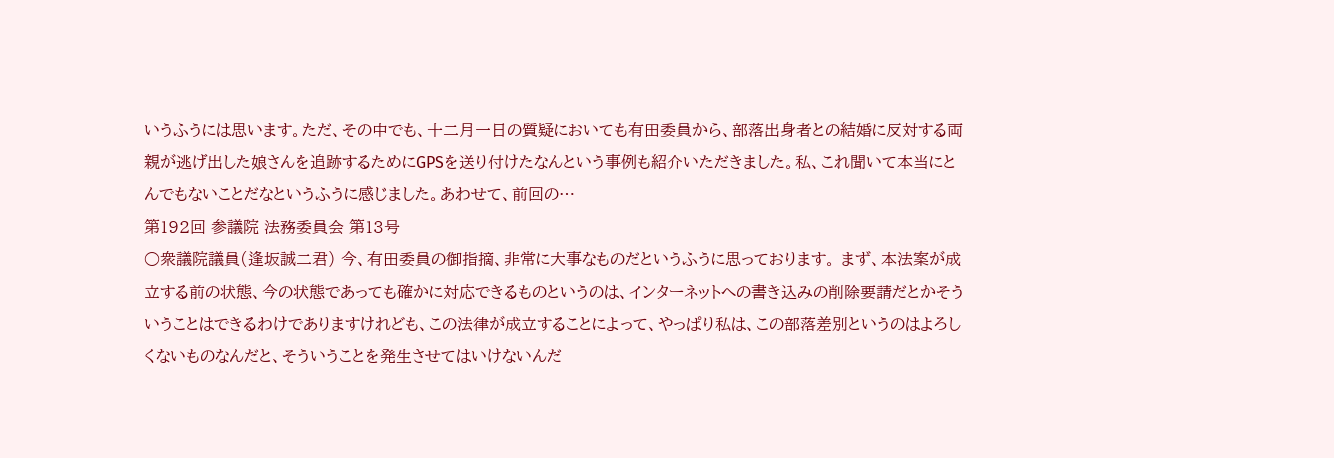いうふうには思います。ただ、その中でも、十二月一日の質疑においても有田委員から、部落出身者との結婚に反対する両親が逃げ出した娘さんを追跡するためにGPSを送り付けたなんという事例も紹介いただきました。私、これ聞いて本当にとんでもないことだなというふうに感じました。あわせて、前回の…
第192回 参議院 法務委員会 第13号
○衆議院議員(逢坂誠二君) 今、有田委員の御指摘、非常に大事なものだというふうに思っております。 まず、本法案が成立する前の状態、今の状態であっても確かに対応できるものというのは、インターネットへの書き込みの削除要請だとかそういうことはできるわけでありますけれども、この法律が成立することによって、やっぱり私は、この部落差別というのはよろしくないものなんだと、そういうことを発生させてはいけないんだ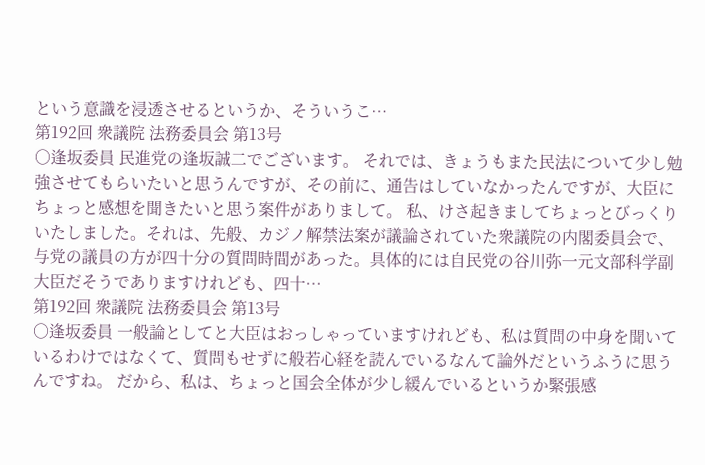という意識を浸透させるというか、そういうこ…
第192回 衆議院 法務委員会 第13号
○逢坂委員 民進党の逢坂誠二でございます。 それでは、きょうもまた民法について少し勉強させてもらいたいと思うんですが、その前に、通告はしていなかったんですが、大臣にちょっと感想を聞きたいと思う案件がありまして。 私、けさ起きましてちょっとびっくりいたしました。それは、先般、カジノ解禁法案が議論されていた衆議院の内閣委員会で、与党の議員の方が四十分の質問時間があった。具体的には自民党の谷川弥一元文部科学副大臣だそうでありますけれども、四十…
第192回 衆議院 法務委員会 第13号
○逢坂委員 一般論としてと大臣はおっしゃっていますけれども、私は質問の中身を聞いているわけではなくて、質問もせずに般若心経を読んでいるなんて論外だというふうに思うんですね。 だから、私は、ちょっと国会全体が少し緩んでいるというか緊張感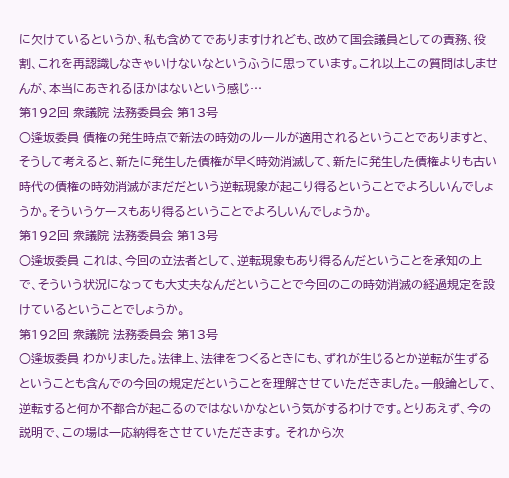に欠けているというか、私も含めてでありますけれども、改めて国会議員としての責務、役割、これを再認識しなきゃいけないなというふうに思っています。これ以上この質問はしませんが、本当にあきれるほかはないという感じ…
第192回 衆議院 法務委員会 第13号
○逢坂委員 債権の発生時点で新法の時効のルールが適用されるということでありますと、そうして考えると、新たに発生した債権が早く時効消滅して、新たに発生した債権よりも古い時代の債権の時効消滅がまだだという逆転現象が起こり得るということでよろしいんでしょうか。そういうケースもあり得るということでよろしいんでしょうか。
第192回 衆議院 法務委員会 第13号
○逢坂委員 これは、今回の立法者として、逆転現象もあり得るんだということを承知の上で、そういう状況になっても大丈夫なんだということで今回のこの時効消滅の経過規定を設けているということでしょうか。
第192回 衆議院 法務委員会 第13号
○逢坂委員 わかりました。法律上、法律をつくるときにも、ずれが生じるとか逆転が生ずるということも含んでの今回の規定だということを理解させていただきました。一般論として、逆転すると何か不都合が起こるのではないかなという気がするわけです。とりあえず、今の説明で、この場は一応納得をさせていただきます。 それから次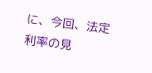に、今回、法定利率の見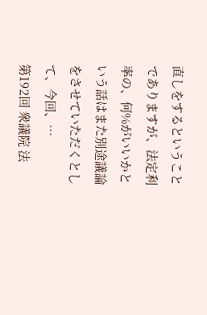直しをするということでありますが、法定利率の、何%がいいかという話はまた別途議論をさせていただくとして、今回、…
第192回 衆議院 法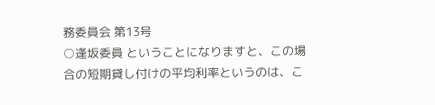務委員会 第13号
○逢坂委員 ということになりますと、この場合の短期貸し付けの平均利率というのは、こ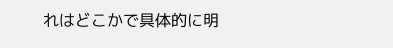れはどこかで具体的に明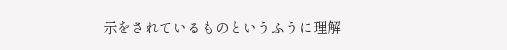示をされているものというふうに理解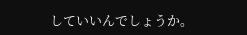していいんでしょうか。